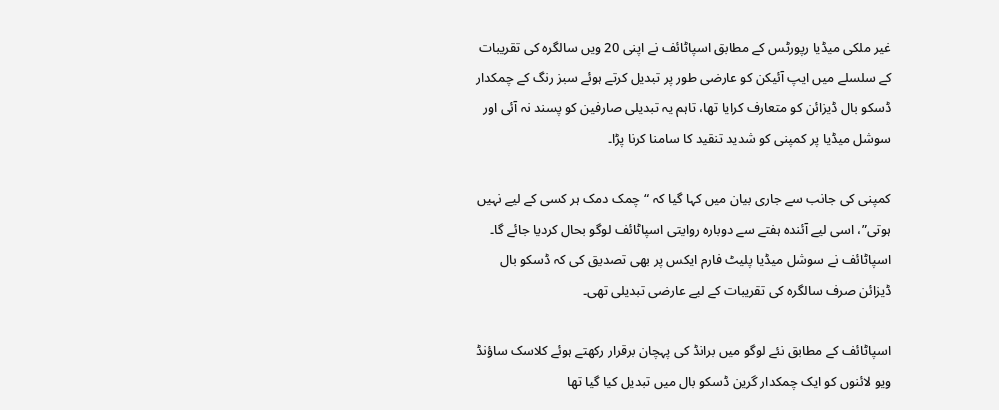غیر ملکی میڈیا رپورٹس کے مطابق اسپاٹائف نے اپنی 20 ویں سالگرہ کی تقریبات کے سلسلے میں ایپ آئیکن کو عارضی طور پر تبدیل کرتے ہوئے سبز رنگ کے چمکدار ڈسکو بال ڈیزائن کو متعارف کرایا تھا، تاہم یہ تبدیلی صارفین کو پسند نہ آئی اور سوشل میڈیا پر کمپنی کو شدید تنقید کا سامنا کرنا پڑا۔

کمپنی کی جانب سے جاری بیان میں کہا گیا کہ “چمک دمک ہر کسی کے لیے نہیں ہوتی”، اسی لیے آئندہ ہفتے سے دوبارہ روایتی اسپاٹائف لوگو بحال کردیا جائے گا۔ اسپاٹائف نے سوشل میڈیا پلیٹ فارم ایکس پر بھی تصدیق کی کہ ڈسکو بال ڈیزائن صرف سالگرہ کی تقریبات کے لیے عارضی تبدیلی تھی۔

اسپاٹائف کے مطابق نئے لوگو میں برانڈ کی پہچان برقرار رکھتے ہوئے کلاسک ساؤنڈ ویو لائنوں کو ایک چمکدار گرین ڈسکو بال میں تبدیل کیا گیا تھا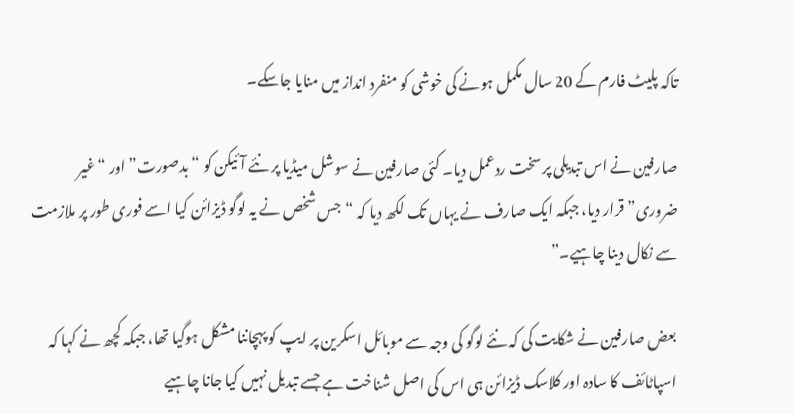تاکہ پلیٹ فارم کے 20 سال مکمل ہونے کی خوشی کو منفرد انداز میں منایا جاسکے۔

صارفین نے اس تبدیلی پر سخت ردعمل دیا۔ کئی صارفین نے سوشل میڈیا پر نئے آئیکن کو “بدصورت” اور “غیر ضروری” قرار دیا، جبکہ ایک صارف نے یہاں تک لکھ دیا کہ “جس شخص نے یہ لوگو ڈیزائن کیا اسے فوری طور پر ملازمت سے نکال دینا چاہیے۔”

بعض صارفین نے شکایت کی کہ نئے لوگو کی وجہ سے موبائل اسکرین پر ایپ کو پہچاننا مشکل ہوگیا تھا، جبکہ کچھ نے کہا کہ اسپاٹائف کا سادہ اور کلاسک ڈیزائن ہی اس کی اصل شناخت ہے جسے تبدیل نہیں کیا جانا چاہیے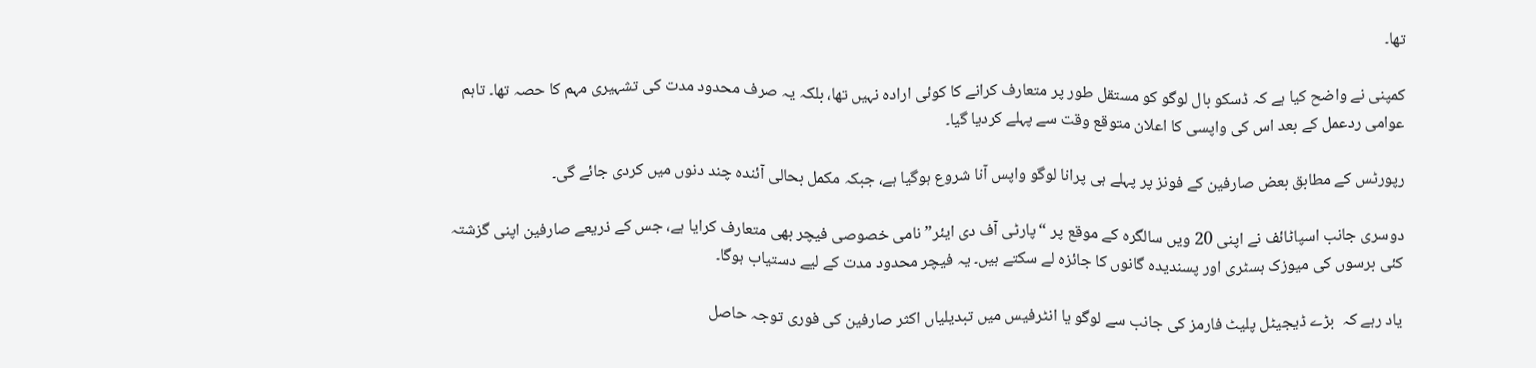تھا۔

کمپنی نے واضح کیا ہے کہ ڈسکو بال لوگو کو مستقل طور پر متعارف کرانے کا کوئی ارادہ نہیں تھا، بلکہ یہ صرف محدود مدت کی تشہیری مہم کا حصہ تھا۔ تاہم عوامی ردعمل کے بعد اس کی واپسی کا اعلان متوقع وقت سے پہلے کردیا گیا۔

رپورٹس کے مطابق بعض صارفین کے فونز پر پہلے ہی پرانا لوگو واپس آنا شروع ہوگیا ہے، جبکہ مکمل بحالی آئندہ چند دنوں میں کردی جائے گی۔

دوسری جانب اسپاٹائف نے اپنی 20 ویں سالگرہ کے موقع پر “پارٹی آف دی ایئر” نامی خصوصی فیچر بھی متعارف کرایا ہے، جس کے ذریعے صارفین اپنی گزشتہ کئی برسوں کی میوزک ہسٹری اور پسندیدہ گانوں کا جائزہ لے سکتے ہیں۔ یہ فیچر محدود مدت کے لیے دستیاب ہوگا۔

یاد رہے کہ  بڑے ڈیجیٹل پلیٹ فارمز کی جانب سے لوگو یا انٹرفیس میں تبدیلیاں اکثر صارفین کی فوری توجہ حاصل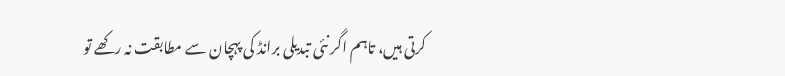کرتی ہیں، تاہم اگر نئی تبدیلی برانڈ کی پہچان سے مطابقت نہ رکھے تو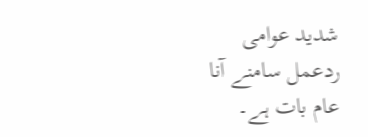شدید عوامی ردعمل سامنے آنا عام بات ہے۔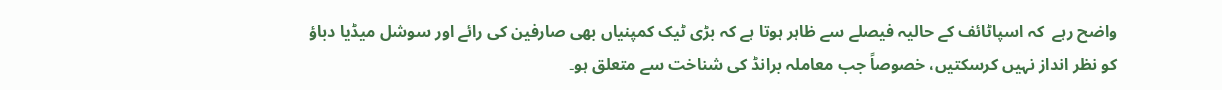واضح رہے  کہ اسپاٹائف کے حالیہ فیصلے سے ظاہر ہوتا ہے کہ بڑی ٹیک کمپنیاں بھی صارفین کی رائے اور سوشل میڈیا دباؤ کو نظر انداز نہیں کرسکتیں، خصوصاً جب معاملہ برانڈ کی شناخت سے متعلق ہو۔